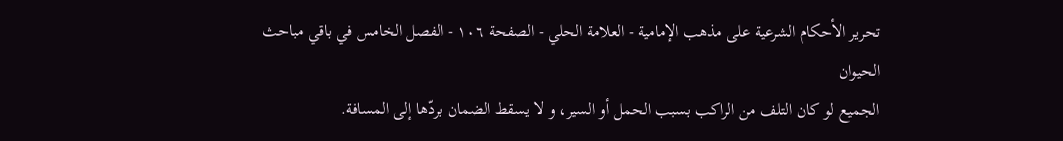تحرير الأحكام الشرعية على مذهب الإمامية - العلامة الحلي - الصفحة ١٠٦ - الفصل الخامس في باقي مباحث الحيوان
الجميع لو كان التلف من الراكب بسبب الحمل أو السير، و لا يسقط الضمان بردّها إلى المسافة.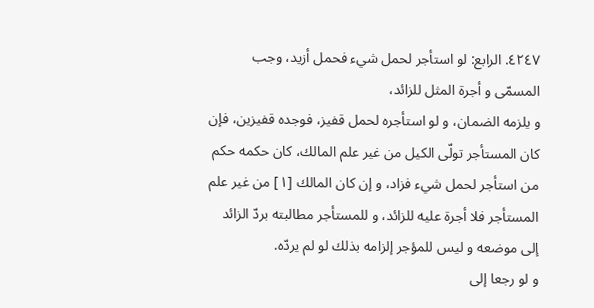٤٢٤٧. الرابع: لو استأجر لحمل شيء فحمل أزيد، وجب المسمّى و أجرة المثل للزائد،
و يلزمه الضمان، و لو استأجره لحمل قفيز، فوجده قفيزين، فإن كان المستأجر تولّى الكيل من غير علم المالك، كان حكمه حكم من استأجر لحمل شيء فزاد، و إن كان المالك [١] من غير علم المستأجر فلا أجرة عليه للزائد، و للمستأجر مطالبته بردّ الزائد إلى موضعه و ليس للمؤجر إلزامه بذلك لو لم يردّه.
و لو رجعا إلى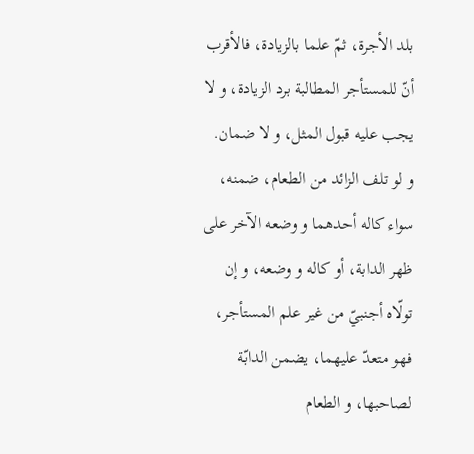بلد الأجرة، ثمّ علما بالزيادة، فالأقرب أنّ للمستأجر المطالبة برد الزيادة، و لا يجب عليه قبول المثل، و لا ضمان.
و لو تلف الزائد من الطعام، ضمنه، سواء كاله أحدهما و وضعه الآخر على ظهر الدابة، أو كاله و وضعه، و إن تولّاه أجنبيّ من غير علم المستأجر، فهو متعدّ عليهما، يضمن الدابّة لصاحبها، و الطعام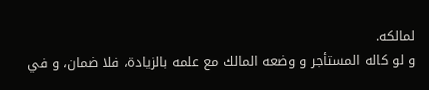لمالكه.
و لو كاله المستأجر و وضعه المالك مع علمه بالزيادة، فلا ضمان، و في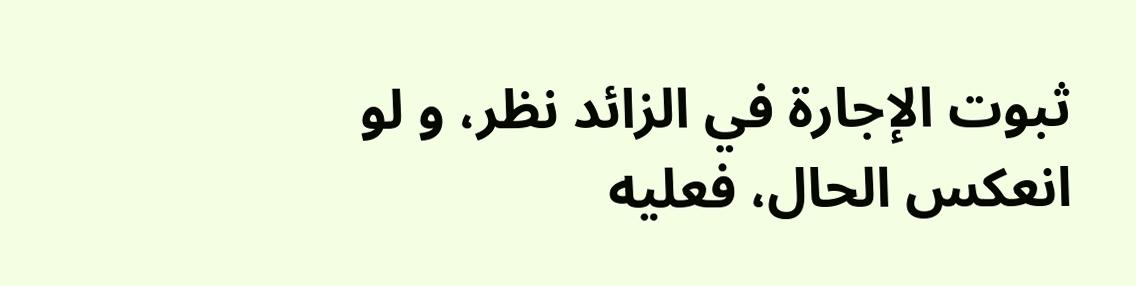ثبوت الإجارة في الزائد نظر، و لو انعكس الحال، فعليه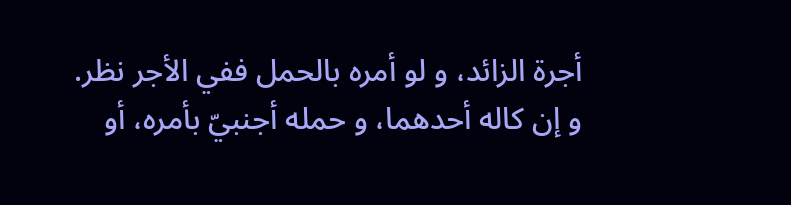أجرة الزائد، و لو أمره بالحمل ففي الأجر نظر.
و إن كاله أحدهما، و حمله أجنبيّ بأمره، أو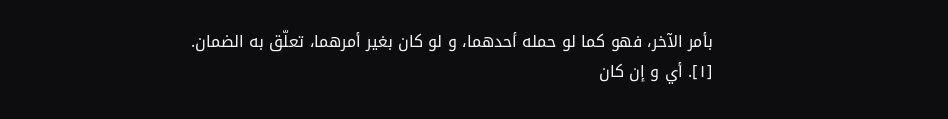بأمر الآخر، فهو كما لو حمله أحدهما، و لو كان بغير أمرهما، تعلّق به الضمان.
[١]. أي و إن كان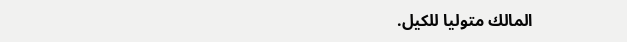المالك متوليا للكيل.